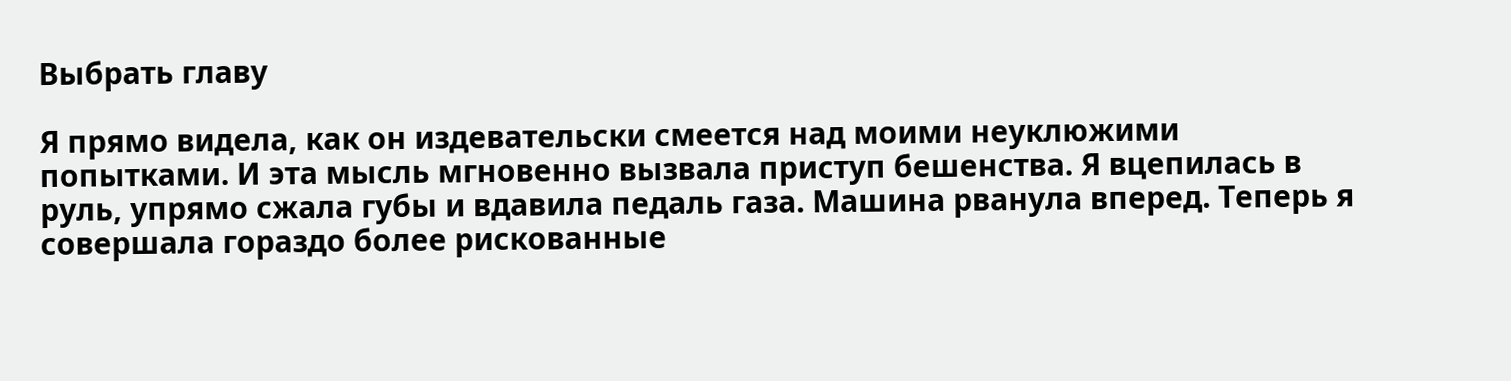Выбрать главу

Я прямо видела, как он издевательски смеется над моими неуклюжими попытками. И эта мысль мгновенно вызвала приступ бешенства. Я вцепилась в руль, упрямо сжала губы и вдавила педаль газа. Машина рванула вперед. Теперь я совершала гораздо более рискованные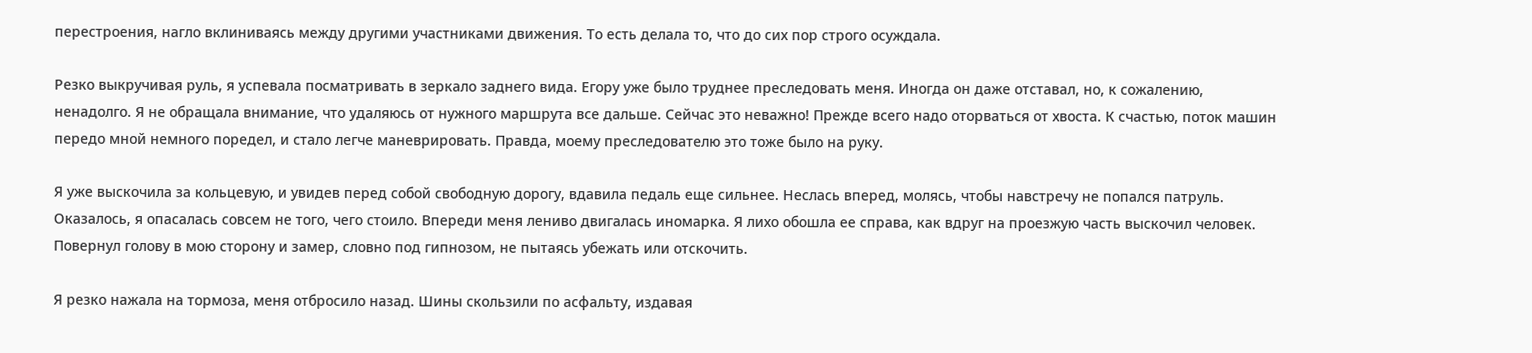перестроения, нагло вклиниваясь между другими участниками движения. То есть делала то, что до сих пор строго осуждала.

Резко выкручивая руль, я успевала посматривать в зеркало заднего вида. Егору уже было труднее преследовать меня. Иногда он даже отставал, но, к сожалению, ненадолго. Я не обращала внимание, что удаляюсь от нужного маршрута все дальше. Сейчас это неважно! Прежде всего надо оторваться от хвоста. К счастью, поток машин передо мной немного поредел, и стало легче маневрировать. Правда, моему преследователю это тоже было на руку.

Я уже выскочила за кольцевую, и увидев перед собой свободную дорогу, вдавила педаль еще сильнее. Неслась вперед, молясь, чтобы навстречу не попался патруль. Оказалось, я опасалась совсем не того, чего стоило. Впереди меня лениво двигалась иномарка. Я лихо обошла ее справа, как вдруг на проезжую часть выскочил человек. Повернул голову в мою сторону и замер, словно под гипнозом, не пытаясь убежать или отскочить.

Я резко нажала на тормоза, меня отбросило назад. Шины скользили по асфальту, издавая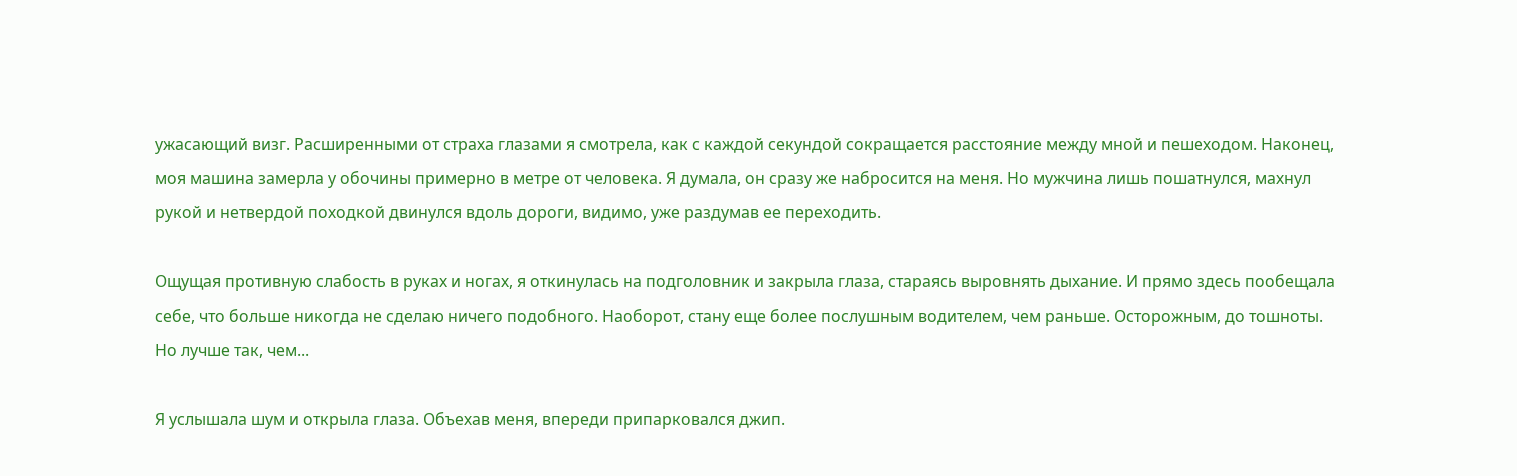ужасающий визг. Расширенными от страха глазами я смотрела, как с каждой секундой сокращается расстояние между мной и пешеходом. Наконец, моя машина замерла у обочины примерно в метре от человека. Я думала, он сразу же набросится на меня. Но мужчина лишь пошатнулся, махнул рукой и нетвердой походкой двинулся вдоль дороги, видимо, уже раздумав ее переходить.

Ощущая противную слабость в руках и ногах, я откинулась на подголовник и закрыла глаза, стараясь выровнять дыхание. И прямо здесь пообещала себе, что больше никогда не сделаю ничего подобного. Наоборот, стану еще более послушным водителем, чем раньше. Осторожным, до тошноты. Но лучше так, чем...

Я услышала шум и открыла глаза. Объехав меня, впереди припарковался джип.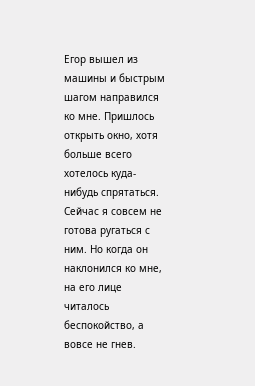Егор вышел из машины и быстрым шагом направился ко мне. Пришлось открыть окно, хотя больше всего хотелось куда-нибудь спрятаться. Сейчас я совсем не готова ругаться с ним. Но когда он наклонился ко мне, на его лице читалось беспокойство, а вовсе не гнев.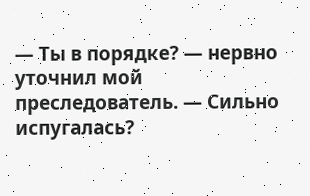— Ты в порядке? — нервно уточнил мой преследователь. — Сильно испугалась?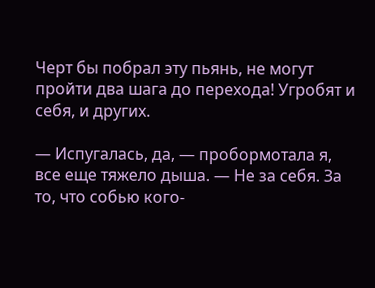Черт бы побрал эту пьянь, не могут пройти два шага до перехода! Угробят и себя, и других.

— Испугалась, да, — пробормотала я, все еще тяжело дыша. — Не за себя. За то, что собью кого-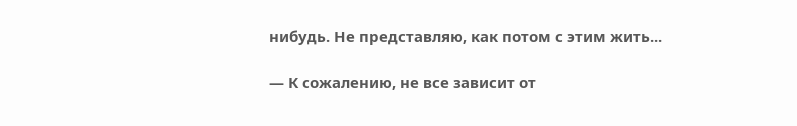нибудь. Не представляю, как потом с этим жить...

— К сожалению, не все зависит от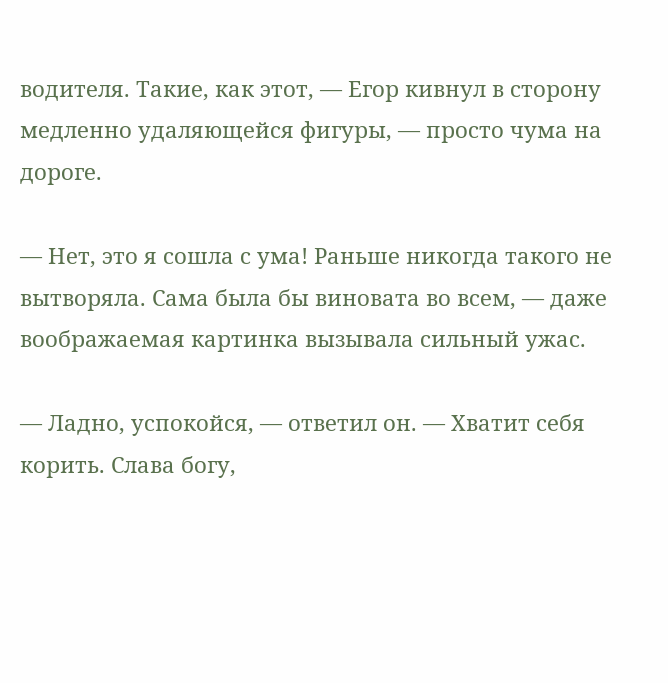водителя. Такие, как этот, — Егор кивнул в сторону медленно удаляющейся фигуры, — просто чума на дороге.

— Нет, это я сошла с ума! Раньше никогда такого не вытворяла. Сама была бы виновата во всем, — даже воображаемая картинка вызывала сильный ужас.

— Ладно, успокойся, — ответил он. — Хватит себя корить. Слава богу,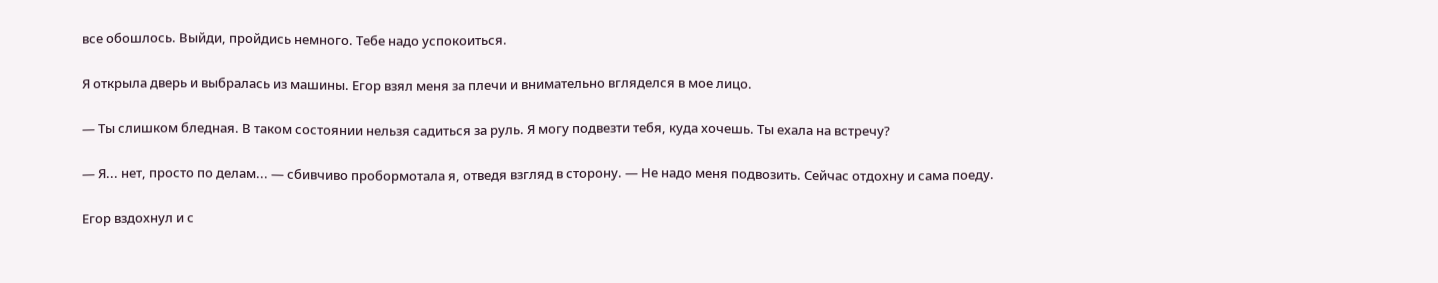все обошлось. Выйди, пройдись немного. Тебе надо успокоиться.

Я открыла дверь и выбралась из машины. Егор взял меня за плечи и внимательно вгляделся в мое лицо.

— Ты слишком бледная. В таком состоянии нельзя садиться за руль. Я могу подвезти тебя, куда хочешь. Ты ехала на встречу?

— Я... нет, просто по делам... — сбивчиво пробормотала я, отведя взгляд в сторону. — Не надо меня подвозить. Сейчас отдохну и сама поеду.

Егор вздохнул и с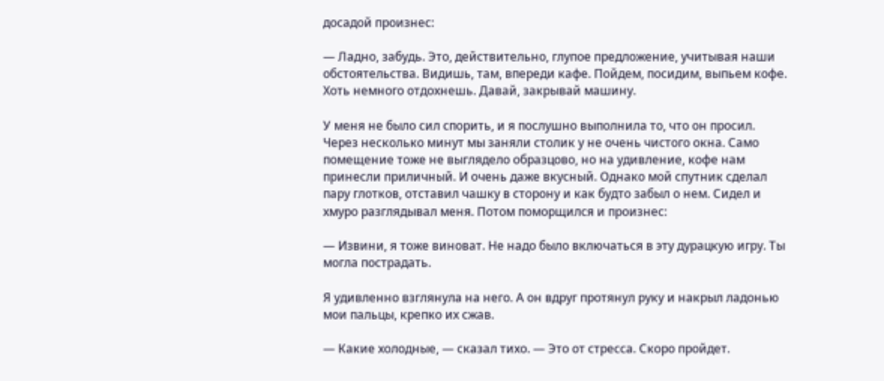досадой произнес:

— Ладно, забудь. Это, действительно, глупое предложение, учитывая наши обстоятельства. Видишь, там, впереди кафе. Пойдем, посидим, выпьем кофе. Хоть немного отдохнешь. Давай, закрывай машину.

У меня не было сил спорить, и я послушно выполнила то, что он просил. Через несколько минут мы заняли столик у не очень чистого окна. Само помещение тоже не выглядело образцово, но на удивление, кофе нам принесли приличный. И очень даже вкусный. Однако мой спутник сделал пару глотков, отставил чашку в сторону и как будто забыл о нем. Сидел и хмуро разглядывал меня. Потом поморщился и произнес:

— Извини, я тоже виноват. Не надо было включаться в эту дурацкую игру. Ты могла пострадать.

Я удивленно взглянула на него. А он вдруг протянул руку и накрыл ладонью мои пальцы, крепко их сжав.

— Какие холодные, — сказал тихо. — Это от стресса. Скоро пройдет.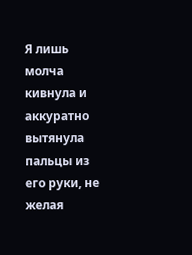Я лишь молча кивнула и аккуратно вытянула пальцы из его руки, не желая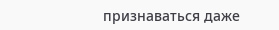признаваться даже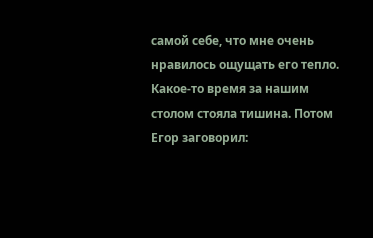самой себе, что мне очень нравилось ощущать его тепло. Какое-то время за нашим столом стояла тишина. Потом Егор заговорил: